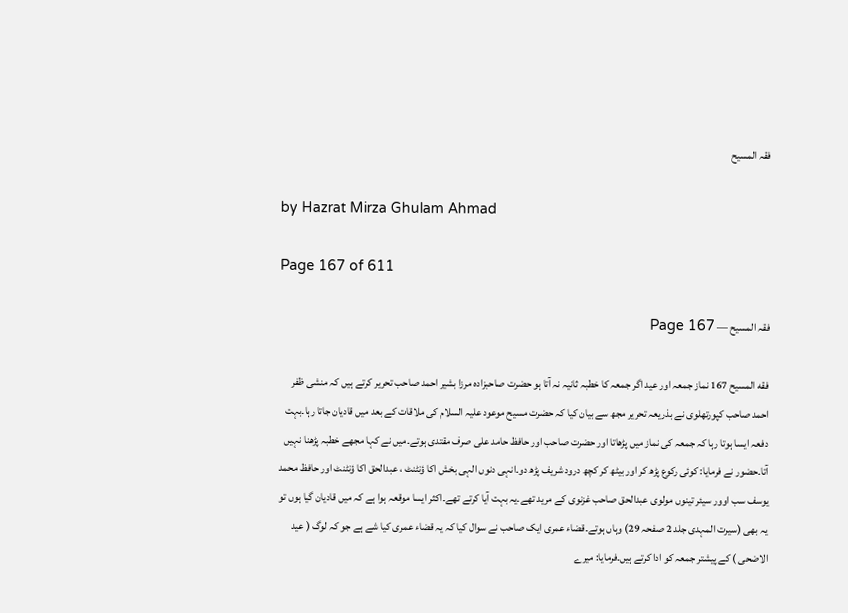فقہ المسیح

by Hazrat Mirza Ghulam Ahmad

Page 167 of 611

فقہ المسیح — Page 167

فقه المسيح 167 نماز جمعہ اور عید اگر جمعہ کا خطبہ ثانیہ نہ آتا ہو حضرت صاحبزادہ مرزا بشیر احمد صاحب تحریر کرتے ہیں کہ منشی ظفر احمد صاحب کپورتھلوی نے بذریعہ تحریر مجھ سے بیان کیا کہ حضرت مسیح موعود علیہ السلام کی ملاقات کے بعد میں قادیان جاتا رہا۔بہت دفعہ ایسا ہوتا رہا کہ جمعہ کی نماز میں پڑھاتا اور حضرت صاحب اور حافظ حامد علی صرف مقتدی ہوتے۔میں نے کہا مجھے خطبہ پڑھنا نہیں آتا۔حضور نے فرمایا: کوئی رکوع پڑھ کر اور بیٹھ کر کچھ درود شریف پڑھ دو۔انہی دنوں الہی بخش اکا ؤنٹنٹ ، عبدالحق اکا ؤنٹنٹ اور حافظ محمد یوسف سب اوور سیئر تینوں مولوی عبدالحق صاحب غزنوی کے مرید تھے۔یہ بہت آیا کرتے تھے۔اکثر ایسا موقعہ ہوا ہے کہ میں قادیان گیا ہوں تو یہ بھی (سیرت المہدی جلد 2 صفحہ 29) وہاں ہوتے۔قضاء عمری ایک صاحب نے سوال کیا کہ یہ قضاء عمری کیا شے ہے جو کہ لوگ ( عید الاضحی ) کے پیشتر جمعہ کو ادا کرتے ہیں۔فرمایا: میرے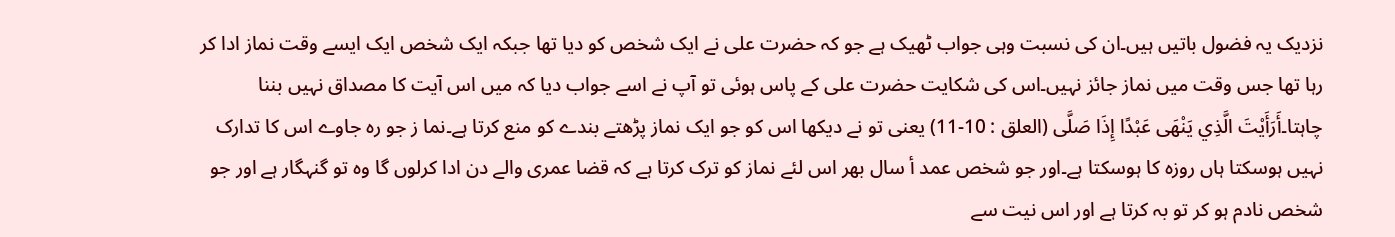نزدیک یہ فضول باتیں ہیں۔ان کی نسبت وہی جواب ٹھیک ہے جو کہ حضرت علی نے ایک شخص کو دیا تھا جبکہ ایک شخص ایک ایسے وقت نماز ادا کر رہا تھا جس وقت میں نماز جائز نہیں۔اس کی شکایت حضرت علی کے پاس ہوئی تو آپ نے اسے جواب دیا کہ میں اس آیت کا مصداق نہیں بننا چاہتا۔أَرَأَيْتَ الَّذِي يَنْهَى عَبْدًا إِذَا صَلَّى (العلق : 10-11) یعنی تو نے دیکھا اس کو جو ایک نماز پڑھتے بندے کو منع کرتا ہے۔نما ز جو رہ جاوے اس کا تدارک نہیں ہوسکتا ہاں روزہ کا ہوسکتا ہے۔اور جو شخص عمد أ سال بھر اس لئے نماز کو ترک کرتا ہے کہ قضا عمری والے دن ادا کرلوں گا وہ تو گنہگار ہے اور جو شخص نادم ہو کر تو بہ کرتا ہے اور اس نیت سے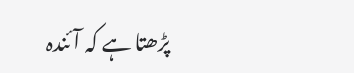پڑھتا ہے کہ آئندہ